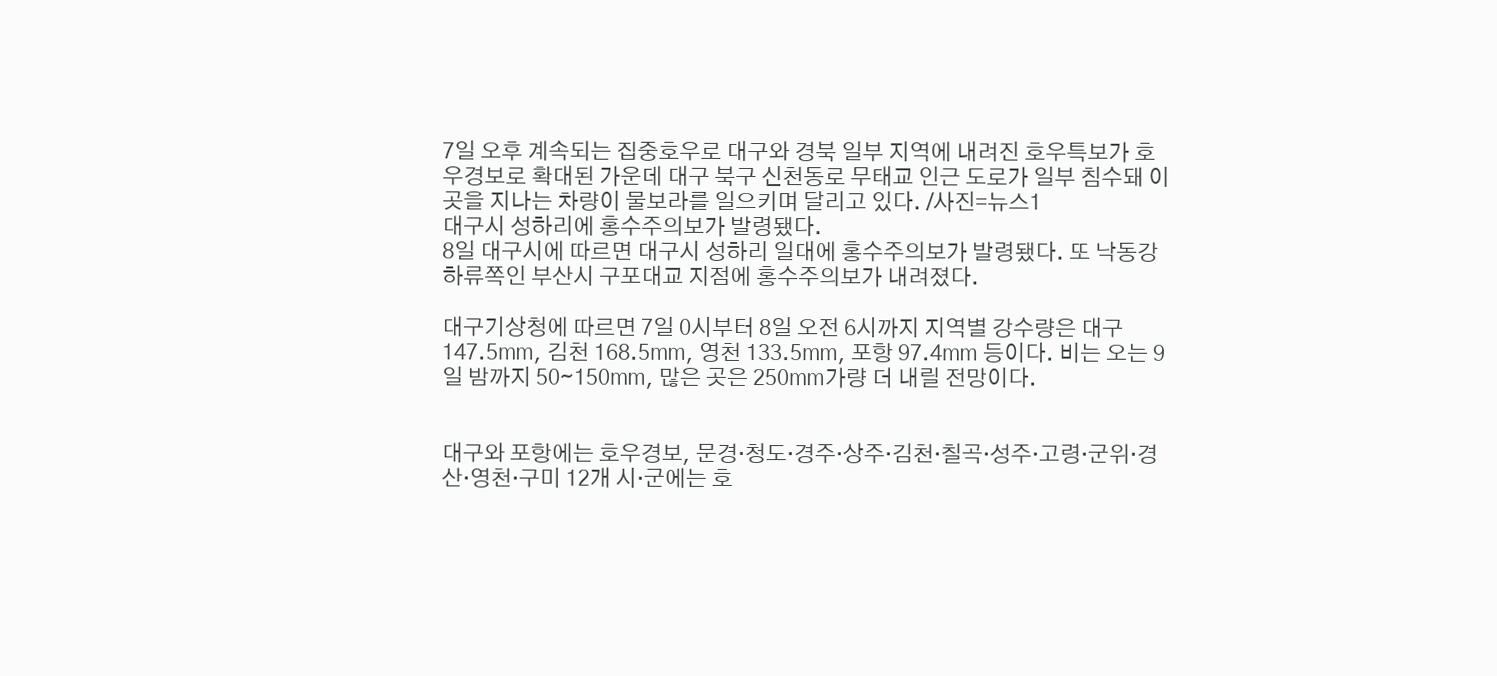7일 오후 계속되는 집중호우로 대구와 경북 일부 지역에 내려진 호우특보가 호우경보로 확대된 가운데 대구 북구 신천동로 무태교 인근 도로가 일부 침수돼 이곳을 지나는 차량이 물보라를 일으키며 달리고 있다. /사진=뉴스1
대구시 성하리에 홍수주의보가 발령됐다.
8일 대구시에 따르면 대구시 성하리 일대에 홍수주의보가 발령됐다. 또 낙동강 하류쪽인 부산시 구포대교 지점에 홍수주의보가 내려졌다.

대구기상청에 따르면 7일 0시부터 8일 오전 6시까지 지역별 강수량은 대구 147.5㎜, 김천 168.5㎜, 영천 133.5㎜, 포항 97.4㎜ 등이다. 비는 오는 9일 밤까지 50∼150㎜, 많은 곳은 250㎜가량 더 내릴 전망이다.


대구와 포항에는 호우경보, 문경·청도·경주·상주·김천·칠곡·성주·고령·군위·경산·영천·구미 12개 시·군에는 호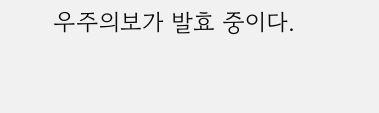우주의보가 발효 중이다.